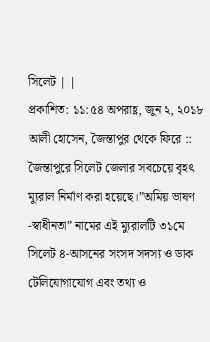সিলেট | |
প্রকাশিত: ১১:৫৪ অপরাহ্ণ, জুন ২, ২০১৮
আলী হোসেন, জৈন্তাপুর থেকে ফিরে :: জৈন্তাপুরে সিলেট জেলার সবচেয়ে বৃহৎ ম্যুরাল নির্মাণ করা হয়েছে।”অমিয় ভাষণ -স্বাধীনতা” নামের এই ম্যুরালটি ৩১মে সিলেট ৪-আসনের সংসদ সদস্য ও ডাক টেলিযোগাযোগ এবং তথ্য ও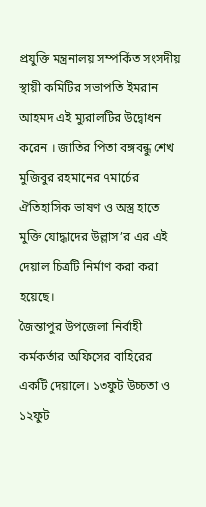প্রযুক্তি মন্ত্রনালয় সম্পর্কিত সংসদীয় স্থায়ী কমিটির সভাপতি ইমরান আহমদ এই ম্যুরালটির উদ্বোধন করেন । জাতির পিতা বঙ্গবন্ধু শেখ মুজিবুর রহমানের ৭মার্চের ঐতিহাসিক ভাষণ ও অস্ত্র হাতে মুক্তি যোদ্ধাদের উল্লাস’র এর এই দেয়াল চিত্রটি নির্মাণ করা করা হয়েছে।
জৈন্তাপুর উপজেলা নির্বাহী কর্মকর্তার অফিসের বাহিরের একটি দেয়ালে। ১৩ফুট উচ্চতা ও ১২ফুট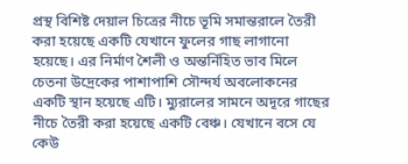প্রস্থ বিশিষ্ট দেয়াল চিত্রের নীচে ভূমি সমান্তরালে তৈরী করা হয়েছে একটি যেখানে ফুলের গাছ লাগানো হয়েছে। এর নির্মাণ শৈলী ও অন্তর্নিহিত ভাব মিলে চেতনা উদ্রেকের পাশাপাশি সৌন্দর্য অবলোকনের একটি স্থান হয়েছে এটি। ম্যুরালের সামনে অদূরে গাছের নীচে তৈরী করা হয়েছে একটি বেঞ্চ। যেখানে বসে যে কেউ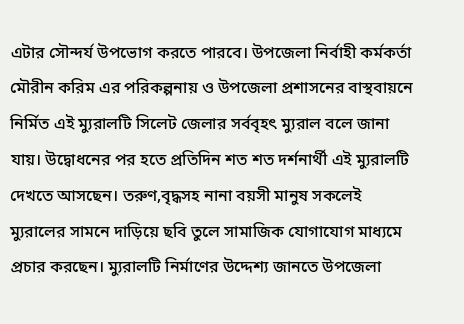এটার সৌন্দর্য উপভোগ করতে পারবে। উপজেলা নির্বাহী কর্মকর্তা মৌরীন করিম এর পরিকল্পনায় ও উপজেলা প্রশাসনের বাস্থবায়নে নির্মিত এই ম্যুরালটি সিলেট জেলার সর্ববৃহৎ ম্যুরাল বলে জানা যায়। উদ্বোধনের পর হতে প্রতিদিন শত শত দর্শনার্থী এই ম্যুরালটি দেখতে আসছেন। তরুণ,বৃদ্ধসহ নানা বয়সী মানুষ সকলেই ম্যুরালের সামনে দাড়িয়ে ছবি তুলে সামাজিক যোগাযোগ মাধ্যমে প্রচার করছেন। ম্যুরালটি নির্মাণের উদ্দেশ্য জানতে উপজেলা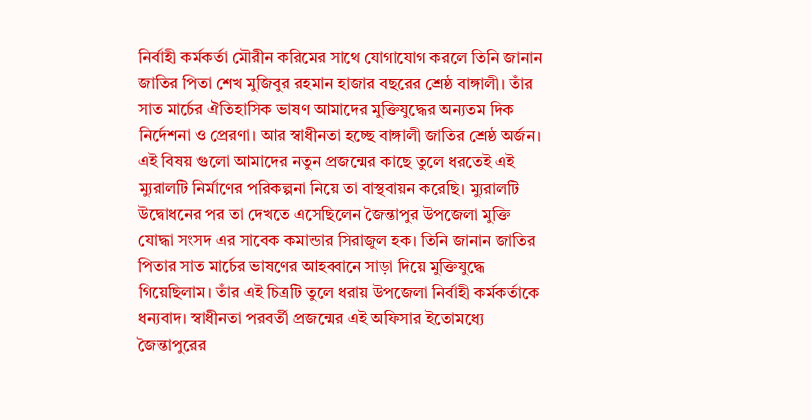নির্বাহী কর্মকর্তা মৌরীন করিমের সাথে যোগাযোগ করলে তিনি জানান জাতির পিতা শেখ মুজিবুর রহমান হাজার বছরের শ্রেষ্ঠ বাঙ্গালী। তাঁর সাত মার্চের ঐতিহাসিক ভাষণ আমাদের মুক্তিযুদ্ধের অন্যতম দিক নির্দেশনা ও প্রেরণা। আর স্বাধীনতা হচ্ছে বাঙ্গালী জাতির শ্রেষ্ঠ অর্জন। এই বিষয় গুলো আমাদের নতুন প্রজন্মের কাছে তুলে ধরতেই এই ম্যুরালটি নির্মাণের পরিকল্পনা নিয়ে তা বাস্থবায়ন করেছি। ম্যুরালটি উদ্বোধনের পর তা দেখতে এসেছিলেন জৈন্তাপুর উপজেলা মুক্তি যোদ্ধা সংসদ এর সাবেক কমান্ডার সিরাজুল হক। তিনি জানান জাতির পিতার সাত মার্চের ভাষণের আহব্বানে সাড়া দিয়ে মুক্তিযুদ্ধে গিয়েছিলাম। তাঁর এই চিত্রটি তুলে ধরায় উপজেলা নির্বাহী কর্মকর্তাকে ধন্যবাদ। স্বাধীনতা পরবর্তী প্রজন্মের এই অফিসার ইতোমধ্যে জৈন্তাপুরের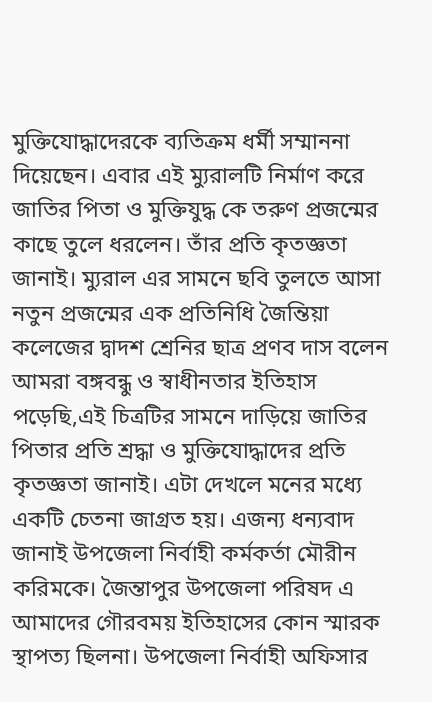মুক্তিযোদ্ধাদেরকে ব্যতিক্রম ধর্মী সম্মাননা দিয়েছেন। এবার এই ম্যুরালটি নির্মাণ করে জাতির পিতা ও মুক্তিযুদ্ধ কে তরুণ প্রজন্মের কাছে তুলে ধরলেন। তাঁর প্রতি কৃতজ্ঞতা জানাই। ম্যুরাল এর সামনে ছবি তুলতে আসা নতুন প্রজন্মের এক প্রতিনিধি জৈন্তিয়া কলেজের দ্বাদশ শ্রেনির ছাত্র প্রণব দাস বলেন আমরা বঙ্গবন্ধু ও স্বাধীনতার ইতিহাস পড়েছি,এই চিত্রটির সামনে দাড়িয়ে জাতির পিতার প্রতি শ্রদ্ধা ও মুক্তিযোদ্ধাদের প্রতি কৃতজ্ঞতা জানাই। এটা দেখলে মনের মধ্যে একটি চেতনা জাগ্রত হয়। এজন্য ধন্যবাদ জানাই উপজেলা নির্বাহী কর্মকর্তা মৌরীন করিমকে। জৈন্তাপুর উপজেলা পরিষদ এ আমাদের গৌরবময় ইতিহাসের কোন স্মারক স্থাপত্য ছিলনা। উপজেলা নির্বাহী অফিসার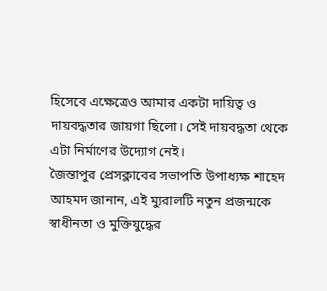হিসেবে এক্ষেত্রেও আমার একটা দায়িত্ব ও দায়বদ্ধতার জায়গা ছিলো। সেই দায়বদ্ধতা থেকে এটা নির্মাণের উদ্যোগ নেই।
জৈন্তাপুর প্রেসক্লাবের সভাপতি উপাধ্যক্ষ শাহেদ আহমদ জানান, এই ম্যুরালটি নতুন প্রজন্মকে স্বাধীনতা ও মুক্তিযুদ্ধের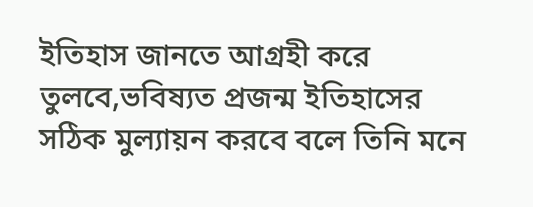ইতিহাস জানতে আগ্রহী করে তুলবে,ভবিষ্যত প্রজন্ম ইতিহাসের সঠিক মুল্যায়ন করবে বলে তিনি মনে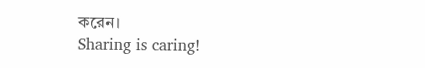করেন।
Sharing is caring!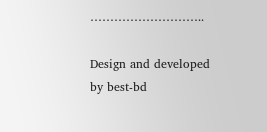………………………..

Design and developed by best-bd